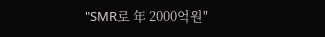"SMR로 年 2000억원"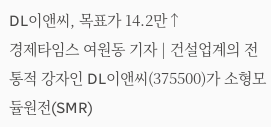DL이앤씨, 목표가 14.2만↑
경제타임스 여원동 기자 | 건설업계의 전통적 강자인 DL이앤씨(375500)가 소형모듈원전(SMR)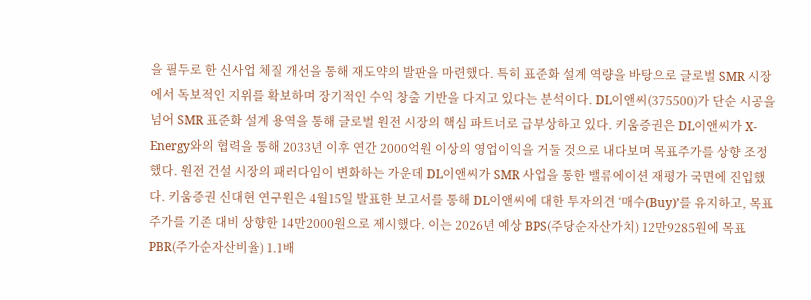을 필두로 한 신사업 체질 개선을 통해 재도약의 발판을 마련했다. 특히 표준화 설계 역량을 바탕으로 글로벌 SMR 시장에서 독보적인 지위를 확보하며 장기적인 수익 창출 기반을 다지고 있다는 분석이다. DL이앤씨(375500)가 단순 시공을 넘어 SMR 표준화 설계 용역을 통해 글로벌 원전 시장의 핵심 파트너로 급부상하고 있다. 키움증권은 DL이앤씨가 X-Energy와의 협력을 통해 2033년 이후 연간 2000억원 이상의 영업이익을 거둘 것으로 내다보며 목표주가를 상향 조정했다. 원전 건설 시장의 패러다임이 변화하는 가운데 DL이앤씨가 SMR 사업을 통한 밸류에이션 재평가 국면에 진입했다. 키움증권 신대현 연구원은 4월15일 발표한 보고서를 통해 DL이앤씨에 대한 투자의견 ‘매수(Buy)’를 유지하고, 목표주가를 기존 대비 상향한 14만2000원으로 제시했다. 이는 2026년 예상 BPS(주당순자산가치) 12만9285원에 목표 PBR(주가순자산비율) 1.1배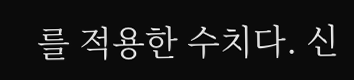를 적용한 수치다. 신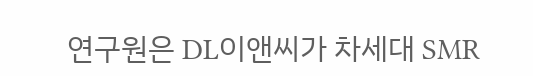연구원은 DL이앤씨가 차세대 SMR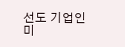선도 기업인 미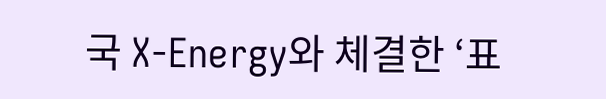국 X-Energy와 체결한 ‘표